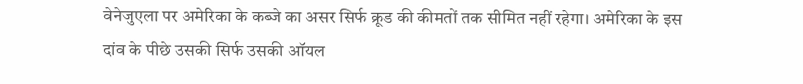वेनेजुएला पर अमेरिका के कब्जे का असर सिर्फ क्रूड की कीमतों तक सीमित नहीं रहेगा। अमेरिका के इस दांव के पीछे उसकी सिर्फ उसकी ऑयल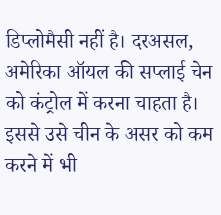डिप्लोमैसी नहीं है। दरअसल, अमेरिका ऑयल की सप्लाई चेन को कंट्रोल में करना चाहता है। इससे उसे चीन के असर को कम करने में भी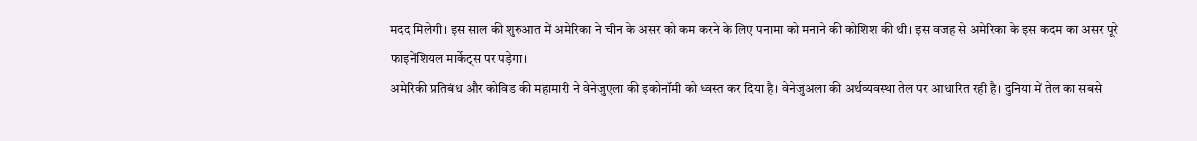मदद मिलेगी। इस साल की शुरुआत में अमेरिका ने चीन के असर को कम करने के लिए पनामा को मनाने की कोशिश की थी। इस वजह से अमेरिका के इस कदम का असर पूरे फाइनेंशियल मार्केट्स पर पड़ेगा।
अमेरिकी प्रतिबंध और कोविड की महामारी ने वेनेजुएला की इकोनॉमी को ध्वस्त कर दिया है। वेनेजुअला की अर्थव्यवस्था तेल पर आधारित रही है। दुनिया में तेल का सबसे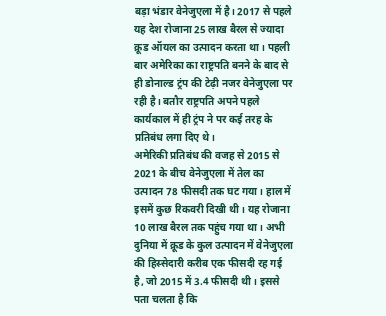बड़ा भंडार वेनेजुएला में है। 2017 से पहले यह देश रोजाना 25 लाख बैरल से ज्यादा क्रूड ऑयल का उत्पादन करता था। पहली बार अमेरिका का राष्ट्रपति बनने के बाद से ही डोनाल्ड ट्रंप की टेढ़ी नजर वेनेजुएला पर रही है। बतौर राष्ट्रपति अपने पहले कार्यकाल में ही ट्रंप ने पर कई तरह के प्रतिबंध लगा दिए थे।
अमेरिकी प्रतिबंध की वजह से 2015 से 2021 के बीच वेनेजुएला में तेल का उत्पादन 78 फीसदी तक घट गया। हाल में इसमें कुछ रिकवरी दिखी थी। यह रोजाना 10 लाख बैरल तक पहुंच गया था। अभी दुनिया में क्रूड के कुल उत्पादन में वेनेजुएला की हिस्सेदारी करीब एक फीसदी रह गई है, जो 2015 में 3.4 फीसदी थी। इससे पता चलता है कि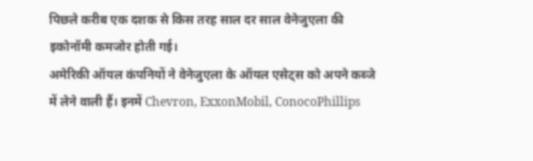पिछले करीब एक दशक से किस तरह साल दर साल वेनेजुएला की इकोनॉमी कमजोर होती गई।
अमेरिकी ऑयल कंपनियों ने वेनेजुएला के ऑयल एसेट्स को अपने कब्जे में लेने वाली हैं। इनमें Chevron, ExxonMobil, ConocoPhillips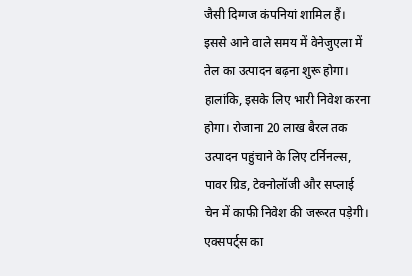जैसी दिग्गज कंपनियां शामिल हैं। इससे आने वाले समय में वेनेजुएला में तेल का उत्पादन बढ़ना शुरू होगा। हालांकि, इसके लिए भारी निवेश करना होगा। रोजाना 20 लाख बैरल तक उत्पादन पहुंचाने के लिए टर्निनल्स, पावर ग्रिड, टेक्नोलॉजी और सप्लाई चेन में काफी निवेश की जरूरत पड़ेगी।
एक्सपर्ट्स का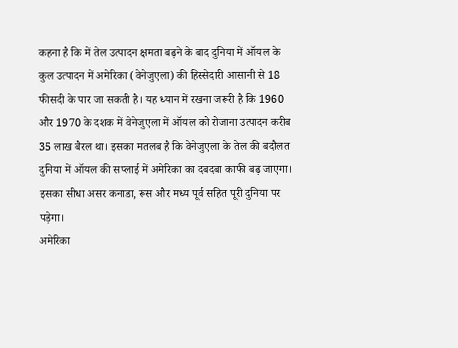कहना है कि में तेल उत्पादन क्षमता बढ़ने के बाद दुनिया में ऑयल के कुल उत्पादन में अमेरिका (वेनेजुएला) की हिस्सेदारी आसानी से 18 फीसदी के पार जा सकती है। यह ध्यान में रखना जरूरी है कि 1960 और 1970 के दशक में वेनेजुएला में ऑयल को रोजाना उत्पादन करीब 35 लाख बैरल था। इसका मतलब है कि वेनेजुएला के तेल की बदौलत दुनिया में ऑयल की सप्लाई में अमेरिका का दबदबा काफी बढ़ जाएगा। इसका सीधा असर कनाडा, रूस और मध्य पूर्व सहित पूरी दुनिया पर पड़ेगा।
अमेरिका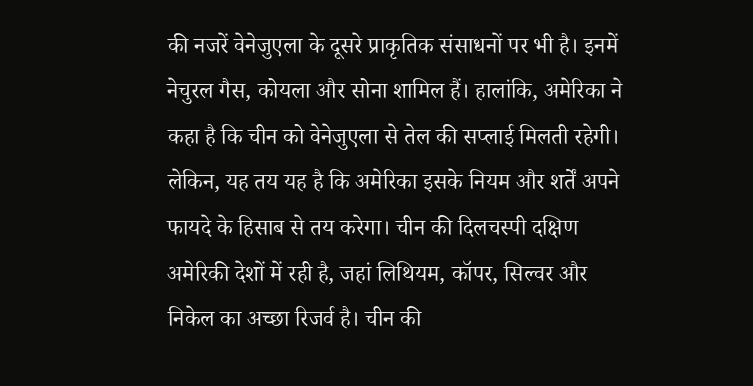की नजरें वेनेजुएला के दूसरे प्राकृतिक संसाधनों पर भी है। इनमें नेचुरल गैस, कोयला और सोना शामिल हैं। हालांकि, अमेरिका ने कहा है कि चीन को वेनेजुएला से तेल की सप्लाई मिलती रहेगी। लेकिन, यह तय यह है कि अमेरिका इसके नियम और शर्तें अपने फायदे के हिसाब से तय करेगा। चीन की दिलचस्पी दक्षिण अमेरिकी देशों में रही है, जहां लिथियम, कॉपर, सिल्वर और निकेल का अच्छा रिजर्व है। चीन की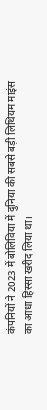कंपनियों ने 2023 में बोलिविया में दुनिया की सबसे बड़ी लिथियम माइंस का आधा हिस्सा खरीद लिया था।